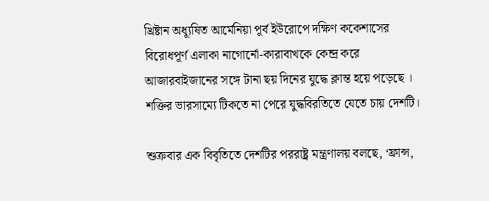খ্রিষ্টান অধ্যূষিত আর্মেনিয়া পূর্ব ইউরোপে দক্ষিণ ককেশাসের বিরোধপূর্ণ এলাকা নাগোর্নো-কারাবাখকে কেন্দ্র করে আজারবাইজানের সঙ্গে টানা ছয় দিনের যুদ্ধে ক্লান্ত হয়ে পড়েছে । শক্তির ভারসাম্যে টিকতে না পেরে যুদ্ধবিরতিতে যেতে চায় দেশটি।

শুক্রবার এক বিবৃতিতে দেশটির পররাষ্ট্র মন্ত্রণালয় বলছে, ‘ফ্রান্স,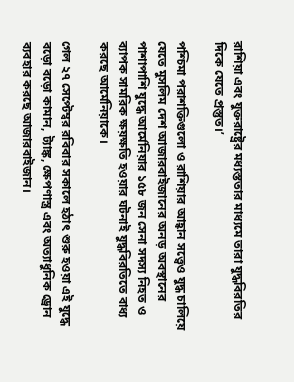রাশিয়া এবং যুক্তরাষ্ট্রের মধ্যস্ততার মাধ্যমে তারা যুদ্ধবিরতির দিকে যেতে প্রস্তুত।’

পশ্চিমা পরাশক্তিগুলো ও রাশিয়ার আহ্বান সত্ত্বেও যুদ্ধ চালিয়ে যেতে মুসলিম দেশ আজারবাইজানের অনড় অবস্থানের পাশাপাশি যুদ্ধে আর্মেনিয়ার ১৫৮ জন সেনা সদস্য নিহত ও ব্যাপক সামরিক ক্ষয়ক্ষতি হওয়ার ঘটনাই যুদ্ধবিরতিতে বাধ্য করছে আর্মেনিয়াকে।

গেল ২৭ সেপ্টেম্বর রবিবার সকালে হঠাৎ শুরু হওয়া এই যুদ্ধে বড়ো বড়ো কামান, ট্যাঙ্ক, ক্ষেপণাস্ত্র এবং অত্যাধুনিক ড্রোন ব্যবহার করছে আজারবাইজান।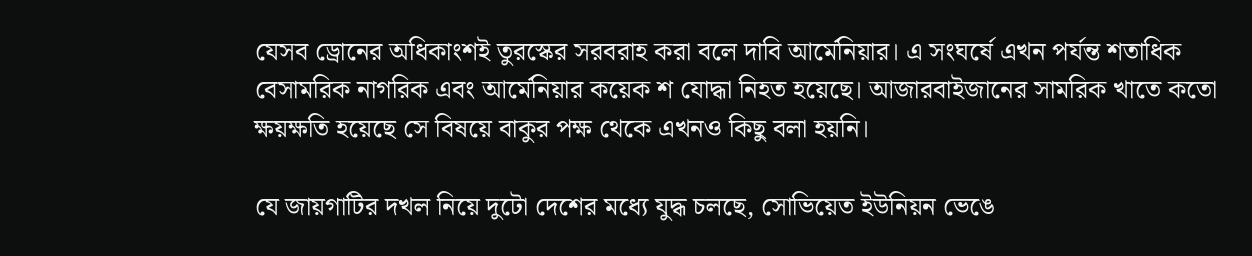যেসব ড্রোনের অধিকাংশই তুরস্কের সরবরাহ করা বলে দাবি আর্মেনিয়ার। এ সংঘর্ষে এখন পর্যন্ত শতাধিক বেসামরিক নাগরিক এবং আর্মেনিয়ার কয়েক শ যোদ্ধা নিহত হয়েছে। আজারবাইজানের সামরিক খাতে কতো ক্ষয়ক্ষতি হয়েছে সে বিষয়ে বাকুর পক্ষ থেকে এখনও কিছু বলা হয়নি।

যে জায়গাটির দখল নিয়ে দুটো দেশের মধ্যে যুদ্ধ চলছে, সোভিয়েত ইউনিয়ন ভেঙে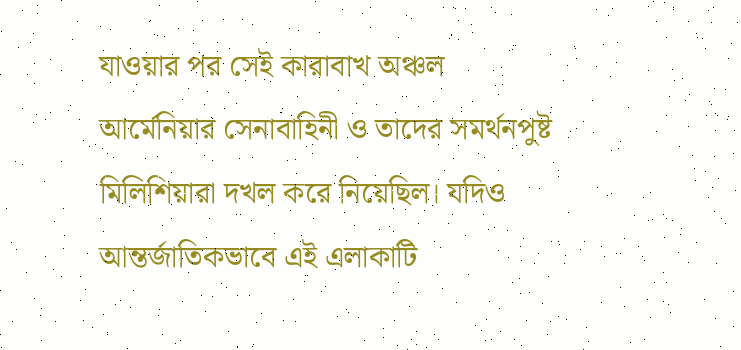যাওয়ার পর সেই কারাবাখ অঞ্চল আর্মেনিয়ার সেনাবাহিনী ও তাদের সমর্থনপুষ্ট মিলিশিয়ারা দখল করে নিয়েছিল। যদিও আন্তর্জাতিকভাবে এই এলাকাটি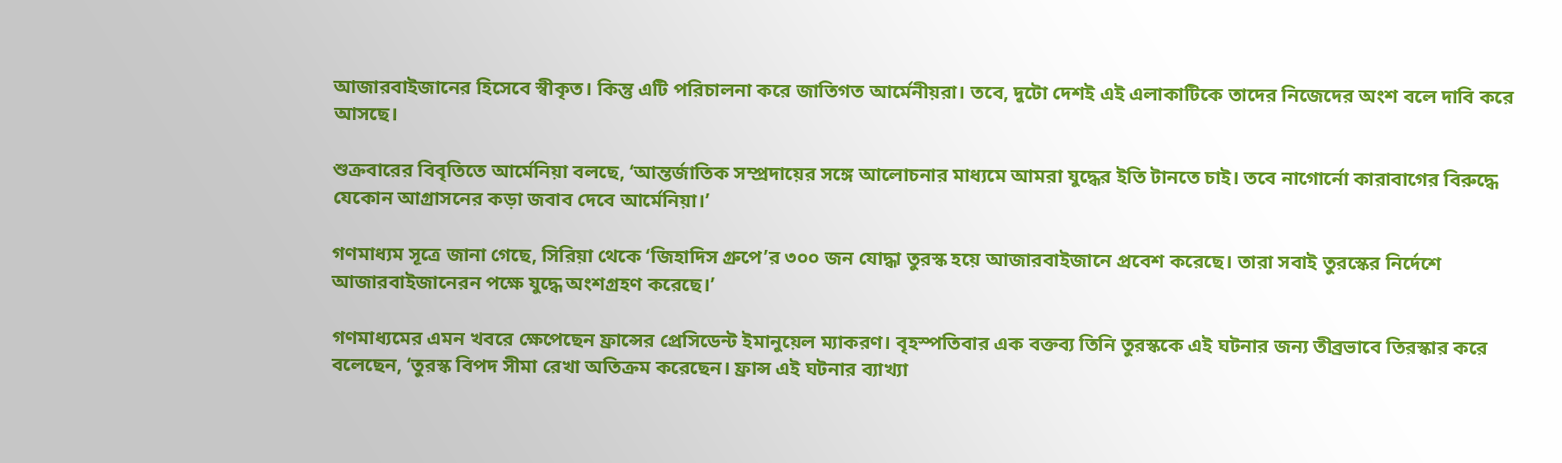আজারবাইজানের হিসেবে স্বীকৃত। কিন্তু এটি পরিচালনা করে জাতিগত আর্মেনীয়রা। তবে, দুটো দেশই এই এলাকাটিকে তাদের নিজেদের অংশ বলে দাবি করে আসছে।

শুক্রবারের বিবৃতিতে আর্মেনিয়া বলছে, ‘আন্তর্জাতিক সম্প্রদায়ের সঙ্গে আলোচনার মাধ্যমে আমরা যুদ্ধের ইতি টানতে চাই। তবে নাগোর্নো কারাবাগের বিরুদ্ধে যেকোন আগ্রাসনের কড়া জবাব দেবে আর্মেনিয়া।’

গণমাধ্যম সূত্রে জানা গেছে, সিরিয়া থেকে ‘জিহাদিস গ্রুপে’র ৩০০ জন যোদ্ধা তুরস্ক হয়ে আজারবাইজানে প্রবেশ করেছে। তারা সবাই তুরস্কের নির্দেশে আজারবাইজানেরন পক্ষে যুদ্ধে অংশগ্রহণ করেছে।’

গণমাধ্যমের এমন খবরে ক্ষেপেছেন ফ্রান্সের প্রেসিডেন্ট ইমানুয়েল ম্যাকরণ। বৃহস্পতিবার এক বক্তব্য তিনি তুরস্ককে এই ঘটনার জন্য তীব্রভাবে তিরস্কার করে বলেছেন, ‘তুরস্ক বিপদ সীমা রেখা অতিক্রম করেছেন। ফ্রান্স এই ঘটনার ব্যাখ্যা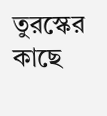তুরস্কের কাছে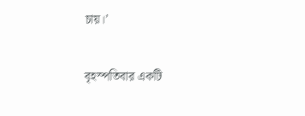চায়।’

বৃহস্পতিবার একটি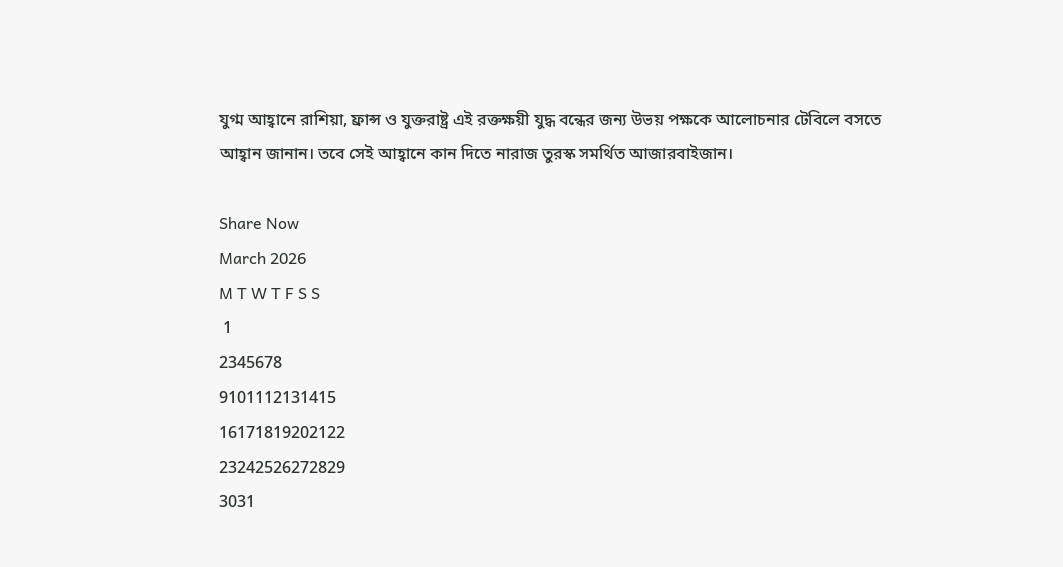যুগ্ম আহ্বানে রাশিয়া, ফ্রান্স ও যুক্তরাষ্ট্র এই রক্তক্ষয়ী যুদ্ধ বন্ধের জন্য উভয় পক্ষকে আলোচনার টেবিলে বসতে আহ্বান জানান। তবে সেই আহ্বানে কান দিতে নারাজ তুরস্ক সমর্থিত আজারবাইজান।

Share Now
March 2026
M T W T F S S
 1
2345678
9101112131415
16171819202122
23242526272829
3031